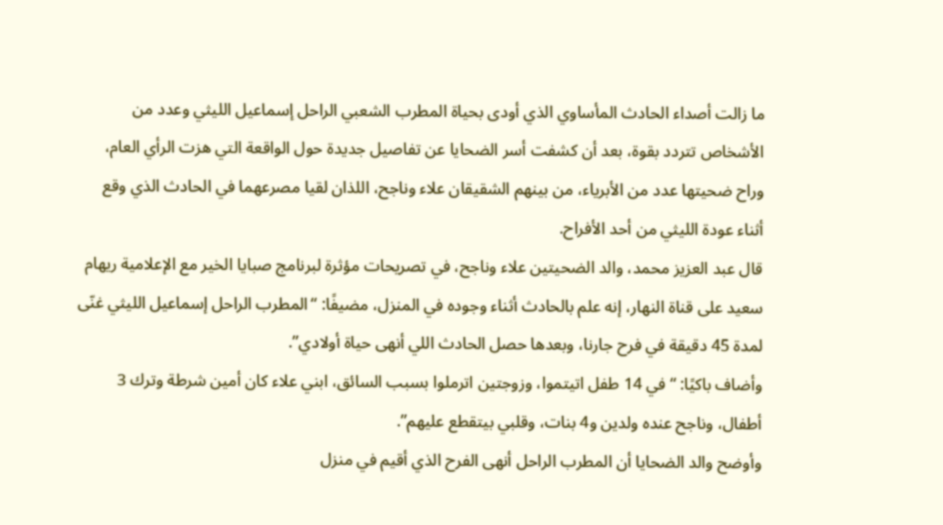ما زالت أصداء الحادث المأساوي الذي أودى بحياة المطرب الشعبي الراحل إسماعيل الليثي وعدد من الأشخاص تتردد بقوة، بعد أن كشفت أسر الضحايا عن تفاصيل جديدة حول الواقعة التي هزت الرأي العام، وراح ضحيتها عدد من الأبرياء، من بينهم الشقيقان علاء وناجح، اللذان لقيا مصرعهما في الحادث الذي وقع أثناء عودة الليثي من أحد الأفراح.
قال عبد العزيز محمد، والد الضحيتين علاء وناجح، في تصريحات مؤثرة لبرنامج صبايا الخير مع الإعلامية ريهام سعيد على قناة النهار، إنه علم بالحادث أثناء وجوده في المنزل، مضيفًا: “المطرب الراحل إسماعيل الليثي غنّى لمدة 45 دقيقة في فرح جارنا، وبعدها حصل الحادث اللي أنهى حياة أولادي”.
وأضاف باكيًا: “في 14 طفل اتيتموا، وزوجتين اترملوا بسبب السائق، ابني علاء كان أمين شرطة وترك 3 أطفال، وناجح عنده ولدين و4 بنات، وقلبي بيتقطع عليهم”.
وأوضح والد الضحايا أن المطرب الراحل أنهى الفرح الذي أقيم في منزل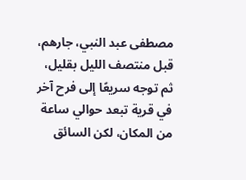مصطفى عبد النبي، جارهم، قبل منتصف الليل بقليل، ثم توجه سريعًا إلى فرح آخر في قرية تبعد حوالي ساعة من المكان، لكن السائق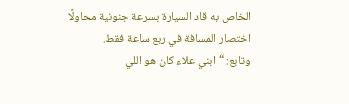الخاص به قاد السيارة بسرعة جنونية محاولًا اختصار المسافة في ربع ساعة فقط.
وتابع: “ابني علاء كان هو اللي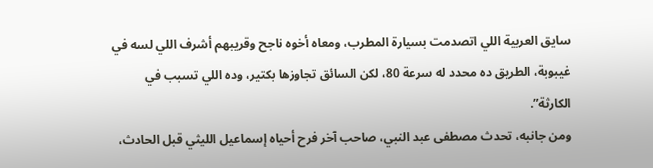سايق العربية اللي اتصدمت بسيارة المطرب، ومعاه أخوه ناجح وقريبهم أشرف اللي لسه في غيبوبة، الطريق ده محدد له سرعة 80، لكن السائق تجاوزها بكتير، وده اللي تسبب في الكارثة”.
ومن جانبه، تحدث مصطفى عبد النبي، صاحب آخر فرح أحياه إسماعيل الليثي قبل الحادث،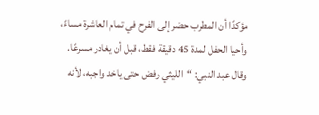مؤكدًا أن المطرب حضر إلى الفرح في تمام العاشرة مساءً، وأحيا الحفل لمدة 45 دقيقة فقط، قبل أن يغادر مسرعًا.
وقال عبد النبي: “الليثي رفض حتى ياخد واجبه، لأنه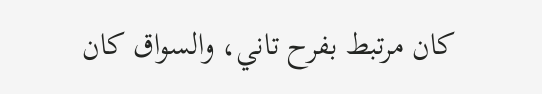كان مرتبط بفرح تاني، والسواق كان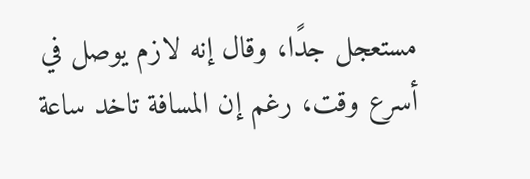مستعجل جدًا، وقال إنه لازم يوصل في أسرع وقت، رغم إن المسافة تاخد ساعة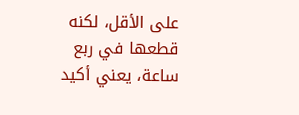على الأقل، لكنه قطعها في ربع ساعة، يعني أكيد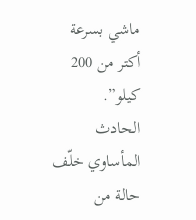ماشي بسرعة أكتر من 200 كيلو”.
الحادث المأساوي خلّف حالة من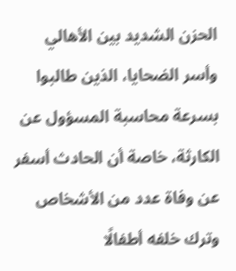الحزن الشديد بين الأهالي وأسر الضحايا، الذين طالبوا بسرعة محاسبة المسؤول عن الكارثة، خاصة أن الحادث أسفر عن وفاة عدد من الأشخاص وترك خلفه أطفالًا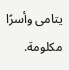يتامى وأسرًا مكلومة.